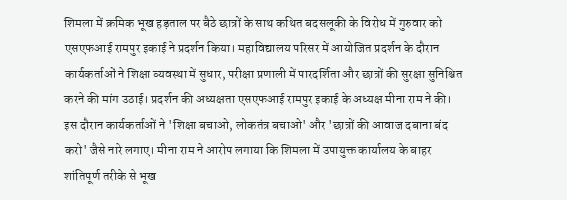शिमला में क्रमिक भूख हड़ताल पर बैठे छात्रों के साथ कथित बदसलूकी के विरोध में गुरुवार को एसएफआई रामपुर इकाई ने प्रदर्शन किया। महाविद्यालय परिसर में आयोजित प्रदर्शन के दौरान कार्यकर्ताओं ने शिक्षा व्यवस्था में सुधार, परीक्षा प्रणाली में पारदर्शिता और छात्रों की सुरक्षा सुनिश्चित करने की मांग उठाई। प्रदर्शन की अध्यक्षता एसएफआई रामपुर इकाई के अध्यक्ष मीना राम ने की। इस दौरान कार्यकर्ताओं ने 'शिक्षा बचाओ, लोकतंत्र बचाओ' और 'छात्रों की आवाज दबाना बंद करो' जैसे नारे लगाए। मीना राम ने आरोप लगाया कि शिमला में उपायुक्त कार्यालय के बाहर शांतिपूर्ण तरीके से भूख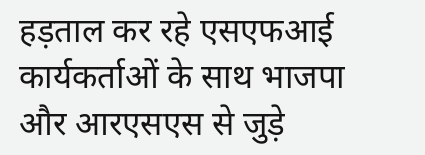हड़ताल कर रहे एसएफआई कार्यकर्ताओं के साथ भाजपा और आरएसएस से जुड़े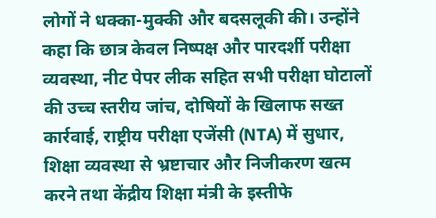लोगों ने धक्का-मुक्की और बदसलूकी की। उन्होंने कहा कि छात्र केवल निष्पक्ष और पारदर्शी परीक्षा व्यवस्था, नीट पेपर लीक सहित सभी परीक्षा घोटालों की उच्च स्तरीय जांच, दोषियों के खिलाफ सख्त कार्रवाई, राष्ट्रीय परीक्षा एजेंसी (NTA) में सुधार, शिक्षा व्यवस्था से भ्रष्टाचार और निजीकरण खत्म करने तथा केंद्रीय शिक्षा मंत्री के इस्तीफे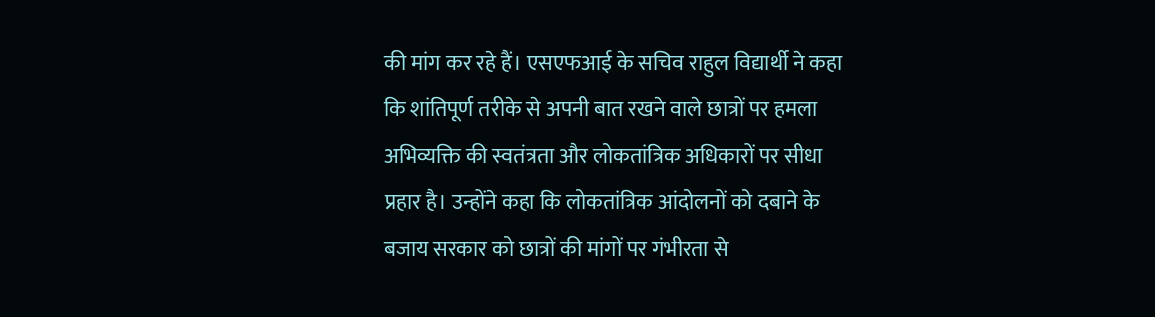की मांग कर रहे हैं। एसएफआई के सचिव राहुल विद्यार्थी ने कहा कि शांतिपूर्ण तरीके से अपनी बात रखने वाले छात्रों पर हमला अभिव्यक्ति की स्वतंत्रता और लोकतांत्रिक अधिकारों पर सीधा प्रहार है। उन्होंने कहा कि लोकतांत्रिक आंदोलनों को दबाने के बजाय सरकार को छात्रों की मांगों पर गंभीरता से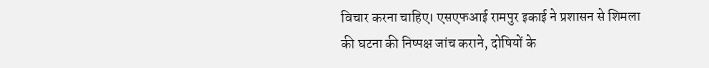विचार करना चाहिए। एसएफआई रामपुर इकाई ने प्रशासन से शिमला की घटना की निष्पक्ष जांच कराने, दोषियों के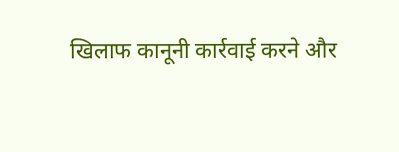खिलाफ कानूनी कार्रवाई करने और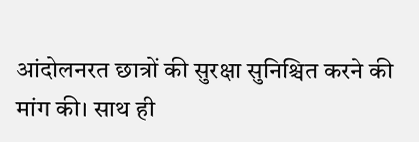आंदोलनरत छात्रों की सुरक्षा सुनिश्चित करने की मांग की। साथ ही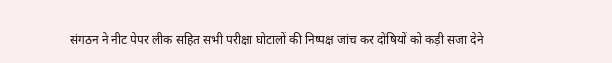संगठन ने नीट पेपर लीक सहित सभी परीक्षा घोटालों की निष्पक्ष जांच कर दोषियों को कड़ी सजा देने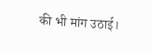की भी मांग उठाई।